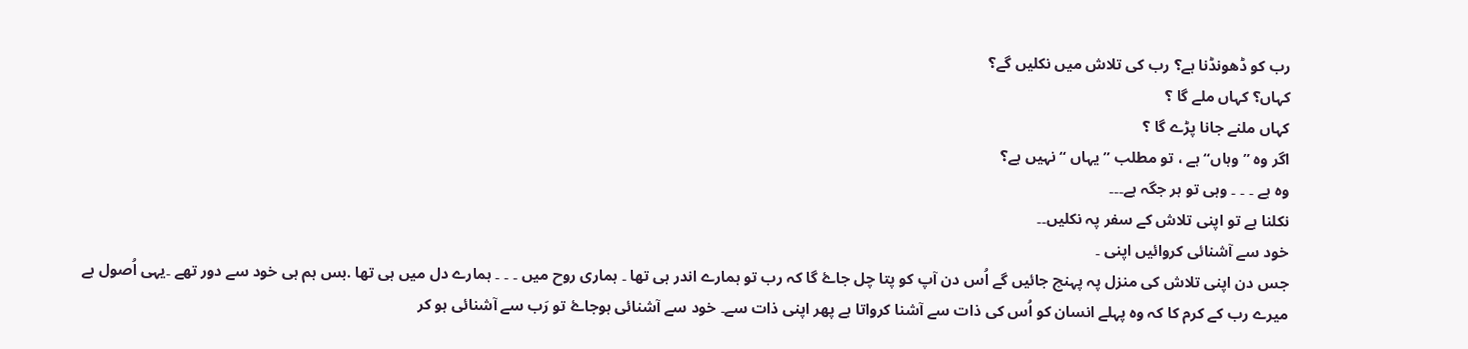رب کو ڈھونڈنا ہے؟ رب کی تلاش میں نکلیں گے؟
کہاں؟ کہاں ملے گا ؟
کہاں ملنے جانا پڑے گا ؟
اگر وہ ”وہاں“ ہے ، تو مطلب ” یہاں “ نہیں ہے؟
وہ ہے ۔ ۔ ۔ وہی تو ہر جگہ ہے۔۔۔
نکلنا ہے تو اپنی تلاش کے سفر پہ نکلیں۔۔
خود سے آشنائی کروائیں اپنی ۔
جس دن اپنی تلاش کی منزل پہ پہنچ جائیں گے اُس دن آپ کو پتا چل جاۓ گا کہ رب تو ہمارے اندر ہی تھا ۔ ہماری روح میں ۔ ۔ ۔ ہمارے دل میں ہی تھا .بس ہم ہی خود سے دور تھے ۔یہی اُصول ہے میرے رب کے کرم کا کہ وہ پہلے انسان کو اُس کی ذات سے آشنا کرواتا ہے پھر اپنی ذات سے۔ خود سے آشنائی ہوجاۓ تو رَب سے آشنائی ہو کر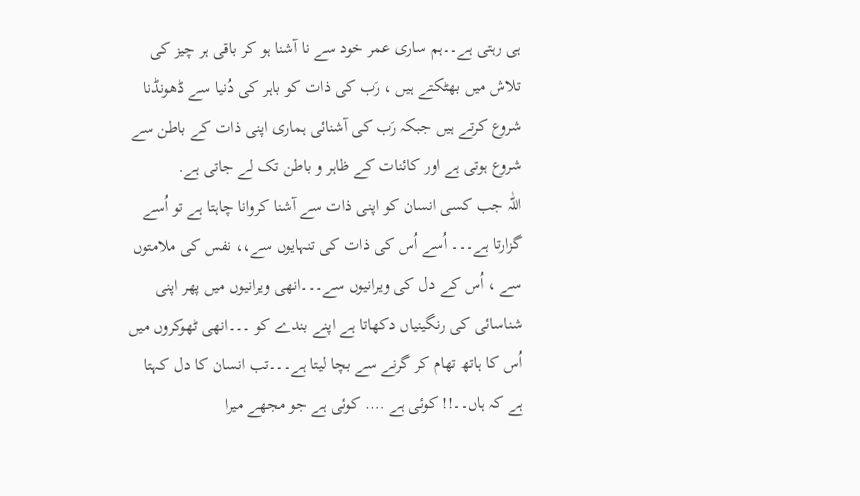ہی رہتی ہے۔۔ہم ساری عمر خود سے نا آشنا ہو کر باقی ہر چیز کی تلاش میں بھٹکتے ہیں ، رَب کی ذات کو باہر کی دُنیا سے ڈھونڈنا شروع کرتے ہیں جبکہ رَب کی آشنائی ہماری اپنی ذات کے باطن سے شروع ہوتی ہے اور کائنات کے ظاہر و باطن تک لے جاتی ہے.
اللّٰہ جب کسی انسان کو اپنی ذات سے آشنا کروانا چاہتا ہے تو اُسے گزارتا ہے۔۔۔ اُسے اُس کی ذات کی تنہایوں سے،، نفس کی ملامتوں سے ، اُس کے دل کی ویرانیوں سے۔۔۔انھی ویرانیوں میں پھر اپنی شناسائی کی رنگینیاں دکھاتا ہے اپنے بندے کو ۔۔۔انھی ٹھوکروں میں اُس کا ہاتھ تھام کر گرنے سے بچا لیتا ہے۔۔۔تب انسان کا دل کہتا ہے کہ ہاں۔۔!! کوئی ہے …. کوئی ہے جو مجھے میرا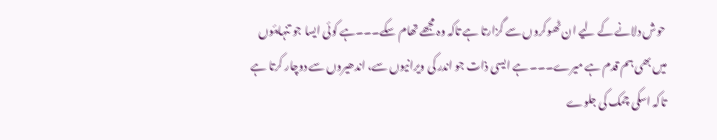حوش دلانے کے لیے ان ٹھوکروں سے گزارتا ہے تاکہ وہ مجھے تھام سکے۔۔۔ہے کوئی ایسا جو تنہایئوں میں بھی ہم قدم ہے میرے۔۔۔ ہے ایسی ذات جو اندر کی ویرانیوں سے، اندھیروں سے دوچار کرتا ہے تاکہ اسکی چمک کی جلوے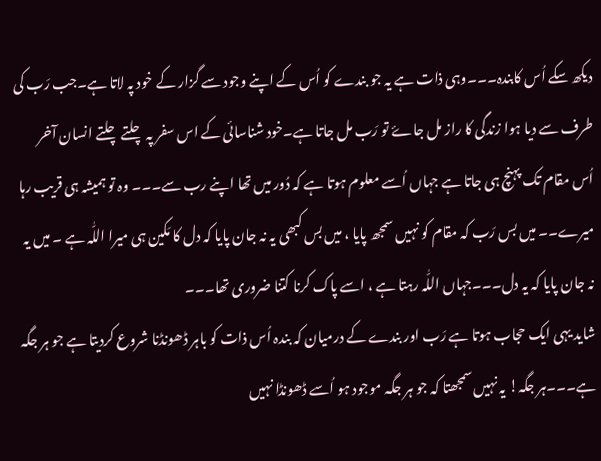دیکھ سکے اُس کابندہ۔۔۔وہی ذات ہے یہ جو بندے کو اُس کے اپنے وجود سے گزار کے خود پہ لاتا ہے۔جب رَب کی طرف سے دیا ہوا زندگی کا راز مل جاۓ تو رَب مل جاتا ہے۔خود شناسائی کے اس سفر پہ چلتے چلتے انسان آخر اُس مقام تک پہنچ ہی جاتا ہے جہاں اُسے معلوم ہوتا ہے کہ دُور میں تھا اپنے رب سے۔۔۔ وہ تو ہمیشہ ہی قریب رہا میرے۔۔ میں بس رَب کہ مقام کو نہیں سمجھ پایا ، میں بس کبھی یہ نہ جان پایا کہ دل کا مَکین ہی میرا اللّٰہ ہے ۔ میں یہ نہ جان پایا کہ یہ دل۔۔۔جہاں اللّٰہ رہتا ہے ، اسے پاک کرنا کتنا ضروری تھا۔۔۔
شاید یہی ایک حجاب ہوتا ہے رَب اور بندے کے درمیان کہ بندہ اُس ذات کو باہر ڈھونڈنا شروع کردیتا ہے جو ہر جگہ ہے۔۔۔ہر جگہ! یہ نہیں سمجھتا کہ جو ہر جگہ موجود ہو اُسے ڈھونڈا نہیں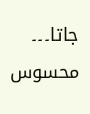جاتا۔۔۔ محسوس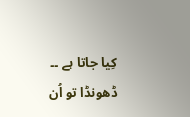کِیا جاتا ہے ۔۔ ڈھونڈا تو اُن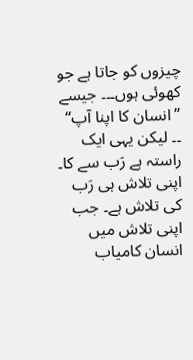چیزوں کو جاتا ہے جو کھوئی ہوں۔۔۔ جیسے ”انسان کا اپنا آپ“ ۔۔ لیکن یہی ایک راستہ ہے رَب سے کا۔ اپنی تلاش ہی رَب کی تلاش ہے۔ جب اپنی تلاش میں انسان کامیاب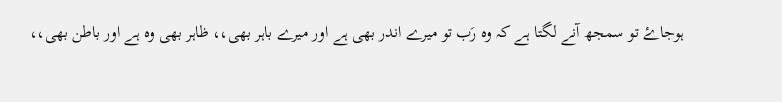ہوجاۓ تو سمجھ آنے لگتا ہے کہ وہ رَب تو میرے اندر بھی ہے اور میرے باہر بھی،، ظاہر بھی وہ ہے اور باطن بھی،،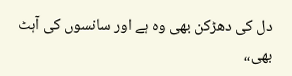دل کی دھڑکن بھی وہ ہے اور سانسوں کی آہٹ بھی،،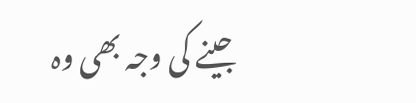جینے کی وجہ بھی وہ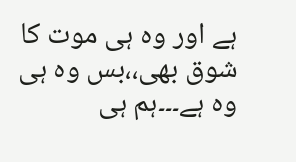ہے اور وہ ہی موت کا شوق بھی،،بس وہ ہی وہ ہے۔۔۔ہم ہی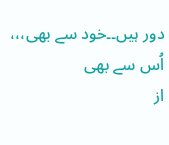دور ہیں۔۔خود سے بھی،،، اُس سے بھی
از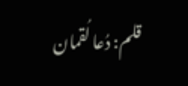قلم: دُعا لُقمان